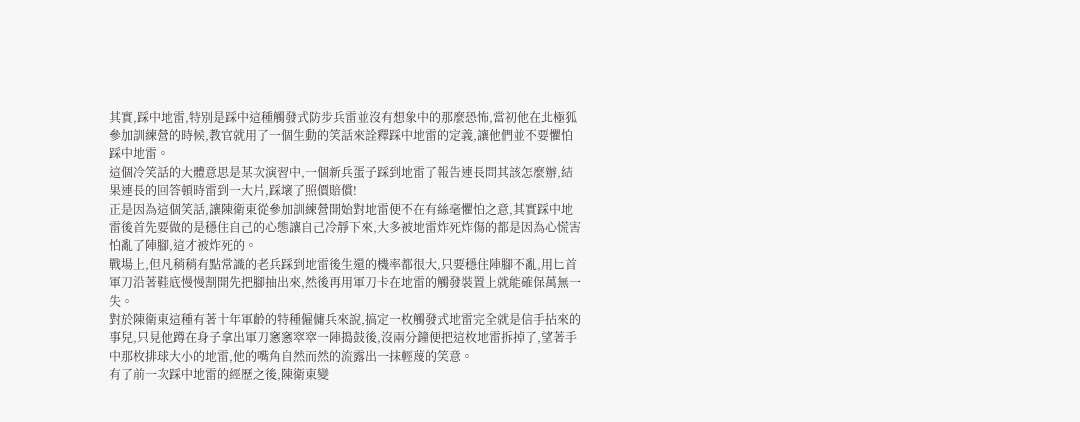其實,踩中地雷,特別是踩中這種觸發式防步兵雷並沒有想象中的那麼恐怖,當初他在北極狐參加訓練營的時候,教官就用了一個生動的笑話來詮釋踩中地雷的定義,讓他們並不要懼怕踩中地雷。
這個冷笑話的大體意思是某次演習中,一個新兵蛋子踩到地雷了報告連長問其該怎麼辦,結果連長的回答頓時雷到一大片,踩壞了照價賠償!
正是因為這個笑話,讓陳衛東從參加訓練營開始對地雷便不在有絲毫懼怕之意,其實踩中地雷後首先要做的是穩住自己的心態讓自己冷靜下來,大多被地雷炸死炸傷的都是因為心慌害怕亂了陣腳,這才被炸死的。
戰場上,但凡稍稍有點常識的老兵踩到地雷後生還的機率都很大,只要穩住陣腳不亂,用匕首軍刀沿著鞋底慢慢割開先把腳抽出來,然後再用軍刀卡在地雷的觸發裝置上就能確保萬無一失。
對於陳衛東這種有著十年軍齡的特種僱傭兵來說,搞定一枚觸發式地雷完全就是信手拈來的事兒,只見他蹲在身子拿出軍刀窸窸窣窣一陣搗鼓後,沒兩分鐘便把這枚地雷拆掉了,望著手中那枚排球大小的地雷,他的嘴角自然而然的流露出一抹輕蔑的笑意。
有了前一次踩中地雷的經歷之後,陳衛東變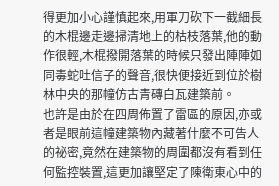得更加小心謹慎起來,用軍刀砍下一截細長的木棍邊走邊掃清地上的枯枝落葉,他的動作很輕,木棍撥開落葉的時候只發出陣陣如同毒蛇吐信子的聲音,很快便接近到位於樹林中央的那幢仿古青磚白瓦建築前。
也許是由於在四周佈置了雷區的原因,亦或者是眼前這幢建築物內藏著什麼不可告人的祕密,竟然在建築物的周圍都沒有看到任何監控裝置,這更加讓堅定了陳衛東心中的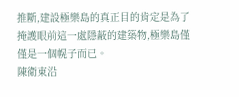推斷,建設極樂島的真正目的肯定是為了掩護眼前這一處隱蔽的建築物,極樂島僅僅是一個幌子而已。
陳衛東沿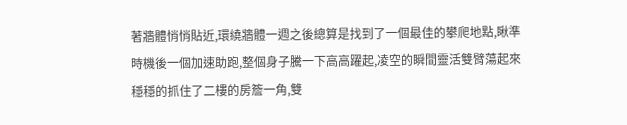著牆體悄悄貼近,環繞牆體一週之後總算是找到了一個最佳的攀爬地點,瞅準時機後一個加速助跑,整個身子騰一下高高躍起,凌空的瞬間靈活雙臂蕩起來穩穩的抓住了二樓的房簷一角,雙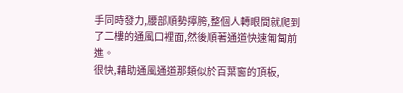手同時發力,腰部順勢擰胯,整個人轉眼間就爬到了二樓的通風口裡面,然後順著通道快速匍匐前進。
很快,藉助通風通道那類似於百葉窗的頂板,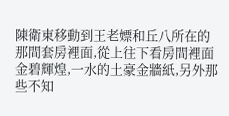陳衛東移動到王老嫖和丘八所在的那間套房裡面,從上往下看房間裡面金碧輝煌,一水的土豪金牆紙,另外那些不知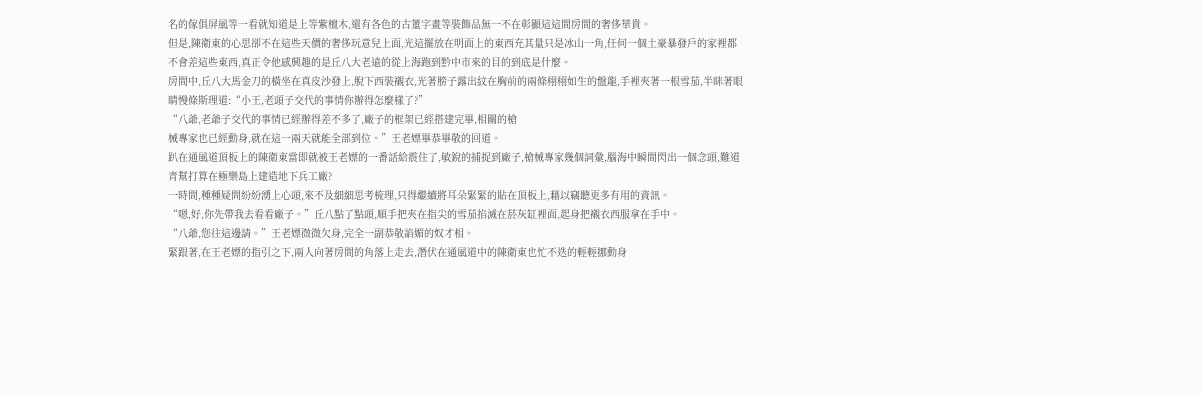名的傢俱屏風等一看就知道是上等紫檀木,還有各色的古董字畫等裝飾品無一不在彰顯這這間房間的奢侈華貴。
但是,陳衛東的心思卻不在這些天價的奢侈玩意兒上面,光這擺放在明面上的東西充其量只是冰山一角,任何一個土豪暴發戶的家裡都不會差這些東西,真正令他感興趣的是丘八大老遠的從上海跑到黔中市來的目的到底是什麼。
房間中,丘八大馬金刀的橫坐在真皮沙發上,脫下西裝襯衣,光著膀子露出紋在胸前的兩條栩栩如生的盤龍,手裡夾著一根雪茄,半眯著眼睛慢條斯理道:“小王,老頭子交代的事情你辦得怎麼樣了?”
“八爺,老爺子交代的事情已經辦得差不多了,廠子的框架已經搭建完畢,相關的槍
械專家也已經動身,就在這一兩天就能全部到位。”王老嫖畢恭畢敬的回道。
趴在通風道頂板上的陳衛東當即就被王老嫖的一番話給震住了,敏銳的捕捉到廠子,槍械專家幾個詞彙,腦海中瞬間閃出一個念頭,難道青幫打算在極樂島上建造地下兵工廠?
一時間,種種疑問紛紛湧上心頭,來不及細細思考梳理,只得繼續將耳朵緊緊的貼在頂板上,藉以竊聽更多有用的資訊。
“嗯,好,你先帶我去看看廠子。”丘八點了點頭,順手把夾在指尖的雪茄掐滅在菸灰缸裡面,起身把襯衣西服拿在手中。
“八爺,您往這邊請。”王老嫖微微欠身,完全一副恭敬諂媚的奴才相。
緊跟著,在王老嫖的指引之下,兩人向著房間的角落上走去,潛伏在通風道中的陳衛東也忙不迭的輕輕挪動身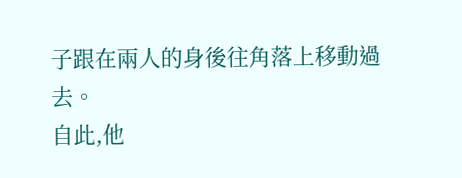子跟在兩人的身後往角落上移動過去。
自此,他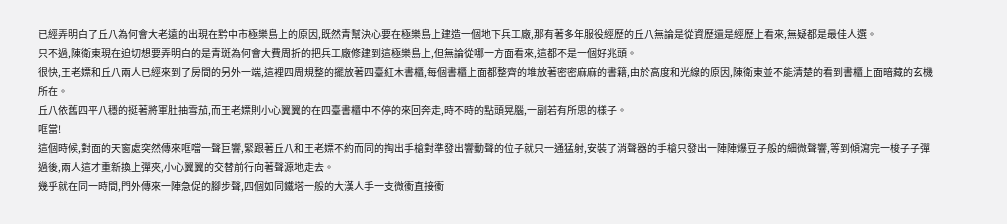已經弄明白了丘八為何會大老遠的出現在黔中市極樂島上的原因,既然青幫決心要在極樂島上建造一個地下兵工廠,那有著多年服役經歷的丘八無論是從資歷還是經歷上看來,無疑都是最佳人選。
只不過,陳衛東現在迫切想要弄明白的是青斑為何會大費周折的把兵工廠修建到這極樂島上,但無論從哪一方面看來,這都不是一個好兆頭。
很快,王老嫖和丘八兩人已經來到了房間的另外一端,這裡四周規整的擺放著四臺紅木書櫃,每個書櫃上面都整齊的堆放著密密麻麻的書籍,由於高度和光線的原因,陳衛東並不能清楚的看到書櫃上面暗藏的玄機所在。
丘八依舊四平八穩的挺著將軍肚抽雪茄,而王老嫖則小心翼翼的在四臺書櫃中不停的來回奔走,時不時的點頭晃腦,一副若有所思的樣子。
哐當!
這個時候,對面的天窗處突然傳來哐噹一聲巨響,緊跟著丘八和王老嫖不約而同的掏出手槍對準發出響動聲的位子就只一通猛射,安裝了消聲器的手槍只發出一陣陣爆豆子般的細微聲響,等到傾瀉完一梭子子彈過後,兩人這才重新換上彈夾,小心翼翼的交替前行向著聲源地走去。
幾乎就在同一時間,門外傳來一陣急促的腳步聲,四個如同鐵塔一般的大漢人手一支微衝直接衝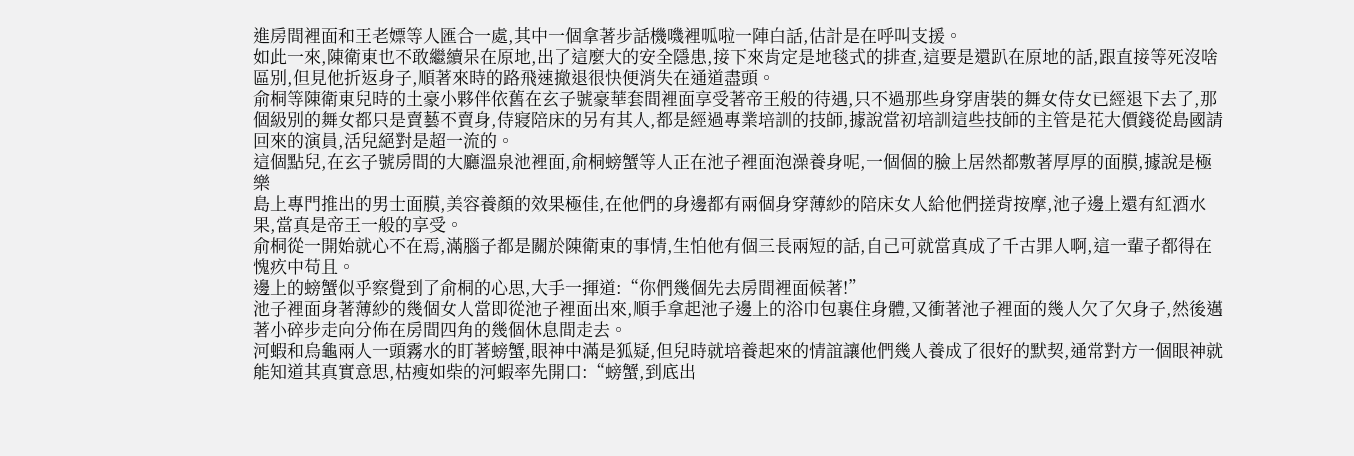進房間裡面和王老嫖等人匯合一處,其中一個拿著步話機嘰裡呱啦一陣白話,估計是在呼叫支援。
如此一來,陳衛東也不敢繼續呆在原地,出了這麼大的安全隱患,接下來肯定是地毯式的排查,這要是還趴在原地的話,跟直接等死沒啥區別,但見他折返身子,順著來時的路飛速撤退很快便消失在通道盡頭。
俞桐等陳衛東兒時的土豪小夥伴依舊在玄子號豪華套間裡面享受著帝王般的待遇,只不過那些身穿唐裝的舞女侍女已經退下去了,那個級別的舞女都只是賣藝不賣身,侍寢陪床的另有其人,都是經過專業培訓的技師,據說當初培訓這些技師的主管是花大價錢從島國請回來的演員,活兒絕對是超一流的。
這個點兒,在玄子號房間的大廳溫泉池裡面,俞桐螃蟹等人正在池子裡面泡澡養身呢,一個個的臉上居然都敷著厚厚的面膜,據說是極樂
島上專門推出的男士面膜,美容養顏的效果極佳,在他們的身邊都有兩個身穿薄紗的陪床女人給他們搓背按摩,池子邊上還有紅酒水果,當真是帝王一般的享受。
俞桐從一開始就心不在焉,滿腦子都是關於陳衛東的事情,生怕他有個三長兩短的話,自己可就當真成了千古罪人啊,這一輩子都得在愧疚中苟且。
邊上的螃蟹似乎察覺到了俞桐的心思,大手一揮道:“你們幾個先去房間裡面候著!”
池子裡面身著薄紗的幾個女人當即從池子裡面出來,順手拿起池子邊上的浴巾包裹住身體,又衝著池子裡面的幾人欠了欠身子,然後邁著小碎步走向分佈在房間四角的幾個休息間走去。
河蝦和烏龜兩人一頭霧水的盯著螃蟹,眼神中滿是狐疑,但兒時就培養起來的情誼讓他們幾人養成了很好的默契,通常對方一個眼神就能知道其真實意思,枯瘦如柴的河蝦率先開口:“螃蟹,到底出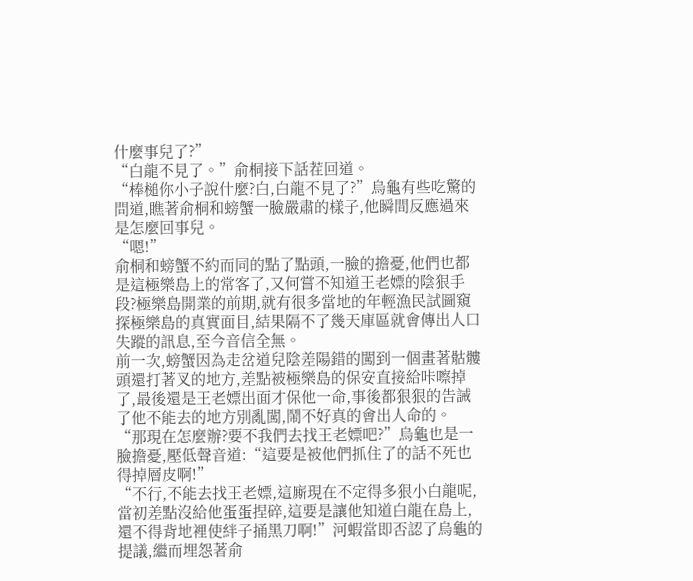什麼事兒了?”
“白龍不見了。”俞桐接下話茬回道。
“棒槌你小子說什麼?白,白龍不見了?”烏龜有些吃驚的問道,瞧著俞桐和螃蟹一臉嚴肅的樣子,他瞬間反應過來是怎麼回事兒。
“嗯!”
俞桐和螃蟹不約而同的點了點頭,一臉的擔憂,他們也都是這極樂島上的常客了,又何嘗不知道王老嫖的陰狠手段?極樂島開業的前期,就有很多當地的年輕漁民試圖窺探極樂島的真實面目,結果隔不了幾天庫區就會傳出人口失蹤的訊息,至今音信全無。
前一次,螃蟹因為走岔道兒陰差陽錯的闖到一個畫著骷髏頭還打著叉的地方,差點被極樂島的保安直接給咔嚓掉了,最後還是王老嫖出面才保他一命,事後都狠狠的告誡了他不能去的地方別亂闖,鬧不好真的會出人命的。
“那現在怎麼辦?要不我們去找王老嫖吧?”烏龜也是一臉擔憂,壓低聲音道:“這要是被他們抓住了的話不死也得掉層皮啊!”
“不行,不能去找王老嫖,這廝現在不定得多狠小白龍呢,當初差點沒給他蛋蛋捏碎,這要是讓他知道白龍在島上,還不得背地裡使絆子捅黑刀啊!”河蝦當即否認了烏龜的提議,繼而埋怨著俞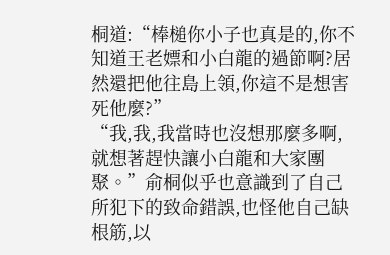桐道:“棒槌你小子也真是的,你不知道王老嫖和小白龍的過節啊?居然還把他往島上領,你這不是想害死他麼?”
“我,我,我當時也沒想那麼多啊,就想著趕快讓小白龍和大家團聚。”俞桐似乎也意識到了自己所犯下的致命錯誤,也怪他自己缺根筋,以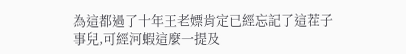為這都過了十年王老嫖肯定已經忘記了這茬子事兒,可經河蝦這麼一提及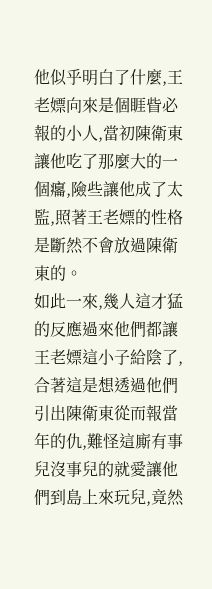他似乎明白了什麼,王老嫖向來是個睚眥必報的小人,當初陳衛東讓他吃了那麼大的一個癟,險些讓他成了太監,照著王老嫖的性格是斷然不會放過陳衛東的。
如此一來,幾人這才猛的反應過來他們都讓王老嫖這小子給陰了,合著這是想透過他們引出陳衛東從而報當年的仇,難怪這廝有事兒沒事兒的就愛讓他們到島上來玩兒,竟然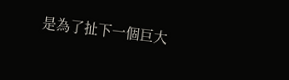是為了扯下一個巨大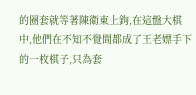的圈套就等著陳衛東上鉤,在這盤大棋中,他們在不知不覺間都成了王老嫖手下的一枚棋子,只為套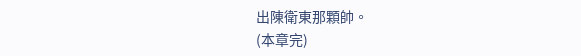出陳衛東那顆帥。
(本章完)